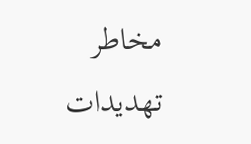مخاطر تهديدات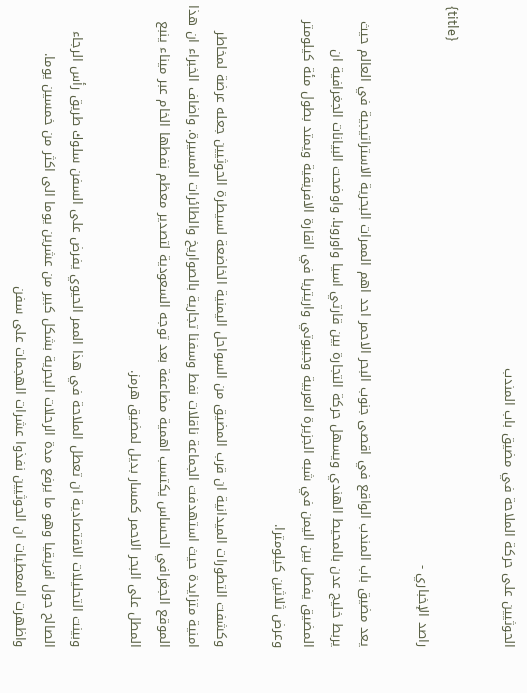الحوثيين على حركة الملاحة في مضيق باب المندب

{title}
راصد الإخباري -

يعد مضيق باب المندب الواقع في اقصى جنوب البحر الاحمر احد اهم الممرات البحرية الاستراتيجية في العالم حيث يربط خليج عدن بالمحيط الهندي ويسهل حركة التجارة بين قارتي اسيا واوروبا. واوضحت البيانات الجغرافية ان المضيق يفصل بين اليمن في شبه الجزيرة العربية وجيبوتي واريتريا في القارة الافريقية ويمتد بطول مئة كيلومتر وعرض ثلاثين كيلومترا.

وكشفت التطورات الميدانية ان قرب المضيق من السواحل اليمنية الخاضعة لسيطرة الحوثيين جعله عرضة لمخاطر امنية متزايدة حيث استهدفت الجماعة ناقلات نفط وسفنا تجارية بالصواريخ والطائرات المسيرة. واضاف الخبراء ان هذا الموقع الجغرافي الحساس يكتسب اهمية مضاعفة بعد توجه السعودية لتصدير معظم نفطها الخام عبر ميناء ينبع المطل على البحر الاحمر كمسار بديل لمضيق هرمز.

وبينت التحليلات الاقتصادية ان تعطل الملاحة في هذا الممر الحيوي يفرض على السفن سلوك طريق رأس الرجاء الصالح حول افريقيا وهو ما يرفع مدة الرحلات البحرية بشكل كبير من عشرين يوما الى اكثر من خمسين يوما. واظهرت المعطيات ان الحوثيين نفذوا عشرات الهجمات على سفن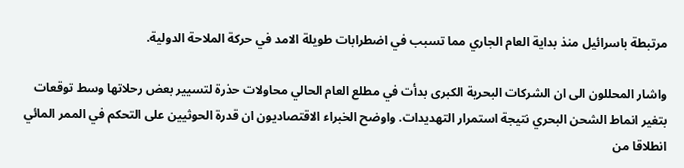مرتبطة باسرائيل منذ بداية العام الجاري مما تسبب في اضطرابات طويلة الامد في حركة الملاحة الدولية.

واشار المحللون الى ان الشركات البحرية الكبرى بدأت في مطلع العام الحالي محاولات حذرة لتسيير بعض رحلاتها وسط توقعات بتغير انماط الشحن البحري نتيجة استمرار التهديدات. واوضح الخبراء الاقتصاديون ان قدرة الحوثيين على التحكم في الممر المائي انطلاقا من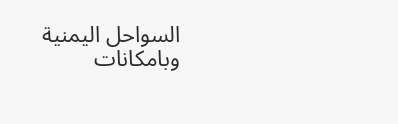السواحل اليمنية وبامكانات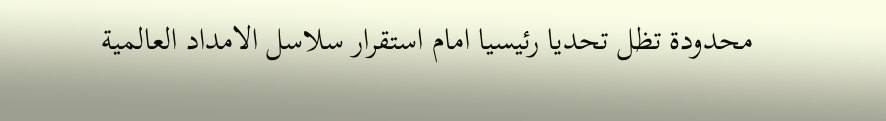محدودة تظل تحديا رئيسيا امام استقرار سلاسل الامداد العالمية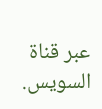عبر قناة السويس.